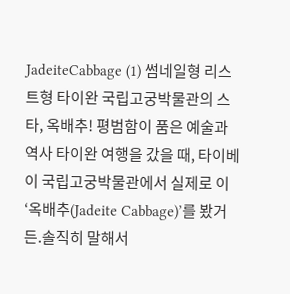JadeiteCabbage (1) 썸네일형 리스트형 타이완 국립고궁박물관의 스타, 옥배추! 평범함이 품은 예술과 역사 타이완 여행을 갔을 때, 타이베이 국립고궁박물관에서 실제로 이 ‘옥배추(Jadeite Cabbage)’를 봤거든.솔직히 말해서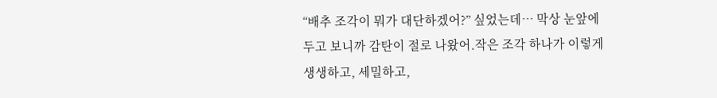“배추 조각이 뭐가 대단하겠어?” 싶었는데… 막상 눈앞에 두고 보니까 감탄이 절로 나왔어.작은 조각 하나가 이렇게 생생하고, 세밀하고,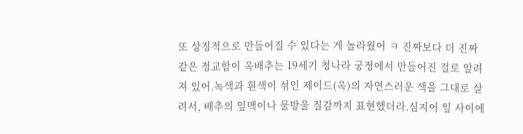또 상징적으로 만들어질 수 있다는 게 놀라웠어 ㅋ 진짜보다 더 진짜 같은 정교함이 옥배추는 19세기 청나라 궁정에서 만들어진 걸로 알려져 있어.녹색과 흰색이 섞인 제이드(옥)의 자연스러운 색을 그대로 살려서, 배추의 잎맥이나 물방울 질감까지 표현했더라.심지어 잎 사이에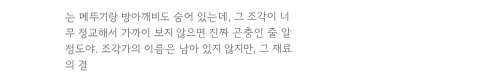는 메뚜기랑 방아깨비도 숨어 있는데, 그 조각이 너무 정교해서 가까이 보지 않으면 진짜 곤충인 줄 알 정도야. 조각가의 이름은 남아 있지 않지만, 그 재료의 결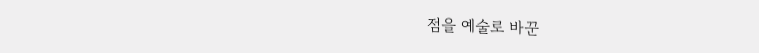점을 예술로 바꾼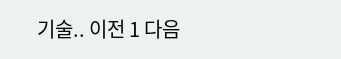기술.. 이전 1 다음